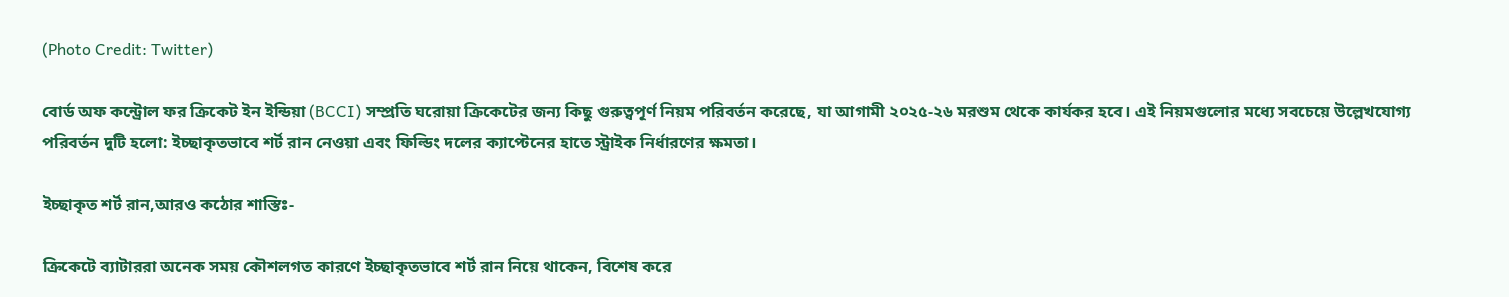(Photo Credit: Twitter)

বোর্ড অফ কন্ট্রোল ফর ক্রিকেট ইন ইন্ডিয়া (BCCI) সম্প্রতি ঘরোয়া ক্রিকেটের জন্য কিছু গুরুত্বপূর্ণ নিয়ম পরিবর্তন করেছে, যা আগামী ২০২৫-২৬ মরশুম থেকে কার্যকর হবে। এই নিয়মগুলোর মধ্যে সবচেয়ে উল্লেখযোগ্য পরিবর্তন দুটি হলো: ইচ্ছাকৃতভাবে শর্ট রান নেওয়া এবং ফিল্ডিং দলের ক্যাপ্টেনের হাতে স্ট্রাইক নির্ধারণের ক্ষমতা।

ইচ্ছাকৃত শর্ট রান,আরও কঠোর শাস্তিঃ-

ক্রিকেটে ব্যাটাররা অনেক সময় কৌশলগত কারণে ইচ্ছাকৃতভাবে শর্ট রান নিয়ে থাকেন, বিশেষ করে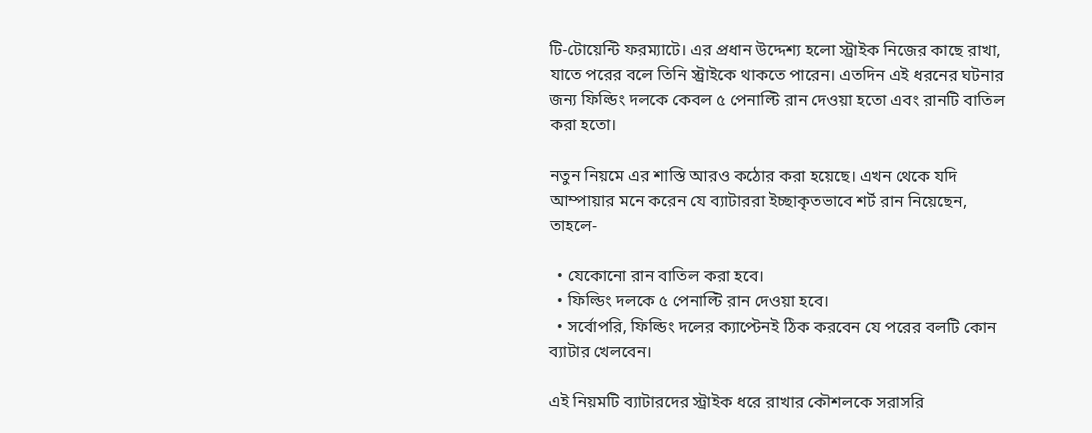টি-টোয়েন্টি ফরম্যাটে। এর প্রধান উদ্দেশ্য হলো স্ট্রাইক নিজের কাছে রাখা, যাতে পরের বলে তিনি স্ট্রাইকে থাকতে পারেন। এতদিন এই ধরনের ঘটনার জন্য ফিল্ডিং দলকে কেবল ৫ পেনাল্টি রান দেওয়া হতো এবং রানটি বাতিল করা হতো।

নতুন নিয়মে এর শাস্তি আরও কঠোর করা হয়েছে। এখন থেকে যদি আম্পায়ার মনে করেন যে ব্যাটাররা ইচ্ছাকৃতভাবে শর্ট রান নিয়েছেন, তাহলে-

  • যেকোনো রান বাতিল করা হবে।
  • ফিল্ডিং দলকে ৫ পেনাল্টি রান দেওয়া হবে।
  • সর্বোপরি, ফিল্ডিং দলের ক্যাপ্টেনই ঠিক করবেন যে পরের বলটি কোন ব্যাটার খেলবেন।

এই নিয়মটি ব্যাটারদের স্ট্রাইক ধরে রাখার কৌশলকে সরাসরি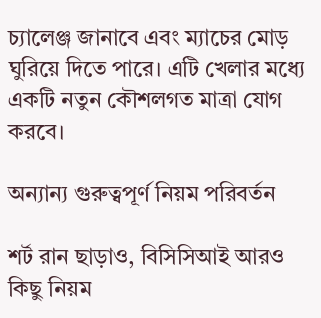চ্যালেঞ্জ জানাবে এবং ম্যাচের মোড় ঘুরিয়ে দিতে পারে। এটি খেলার মধ্যে একটি নতুন কৌশলগত মাত্রা যোগ করবে।

অন্যান্য গুরুত্বপূর্ণ নিয়ম পরিবর্তন

শর্ট রান ছাড়াও, বিসিসিআই আরও কিছু নিয়ম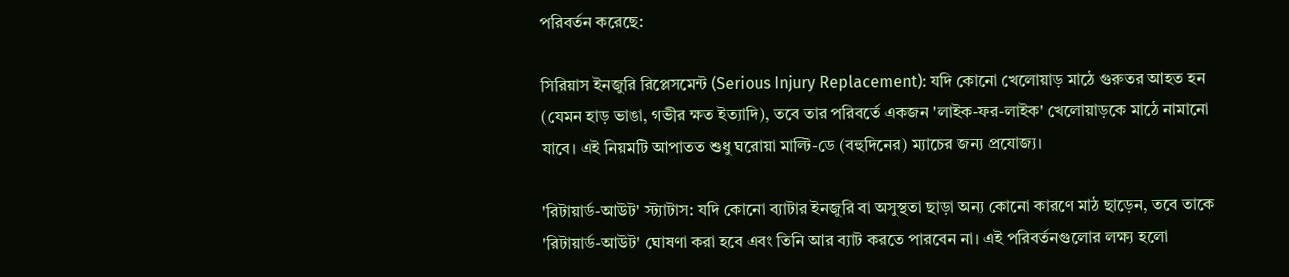পরিবর্তন করেছে:

সিরিয়াস ইনজুরি রিপ্লেসমেন্ট (Serious Injury Replacement): যদি কোনো খেলোয়াড় মাঠে গুরুতর আহত হন (যেমন হাড় ভাঙা, গভীর ক্ষত ইত্যাদি), তবে তার পরিবর্তে একজন 'লাইক-ফর-লাইক' খেলোয়াড়কে মাঠে নামানো যাবে। এই নিয়মটি আপাতত শুধু ঘরোয়া মাল্টি-ডে (বহুদিনের) ম্যাচের জন্য প্রযোজ্য।

'রিটায়ার্ড-আউট' স্ট্যাটাস: যদি কোনো ব্যাটার ইনজুরি বা অসুস্থতা ছাড়া অন্য কোনো কারণে মাঠ ছাড়েন, তবে তাকে 'রিটায়ার্ড-আউট' ঘোষণা করা হবে এবং তিনি আর ব্যাট করতে পারবেন না। এই পরিবর্তনগুলোর লক্ষ্য হলো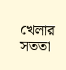খেলার সততা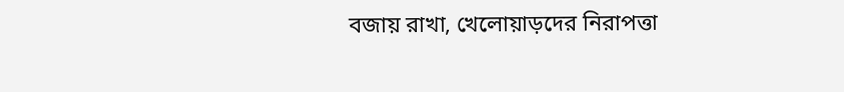বজায় রাখা, খেলোয়াড়দের নিরাপত্তা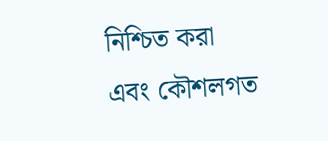নিশ্চিত করা এবং কৌশলগত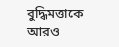বুদ্ধিমত্তাকে আরও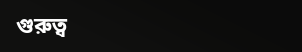গুরুত্ব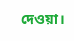দেওয়া।